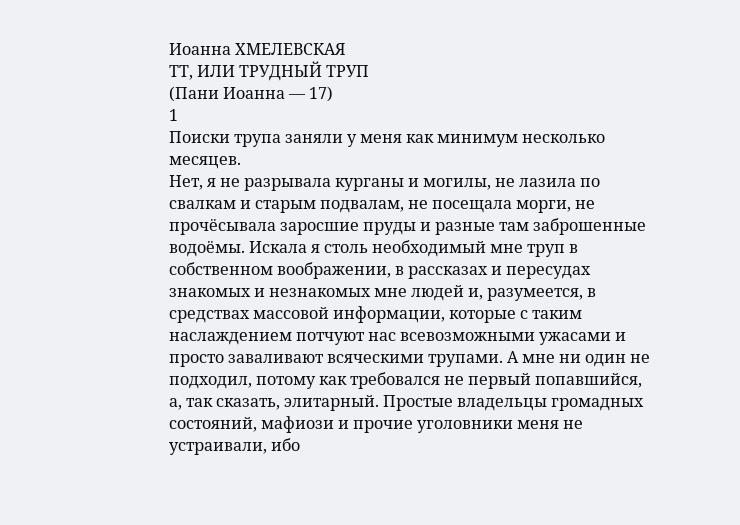Иоанна ХМЕЛЕВСКАЯ
ТТ, ИЛИ ТРУДНЫЙ ТРУП
(Пани Иоанна — 17)
1
Поиски трупа заняли у меня как минимум несколько месяцев.
Нет, я не разрывала курганы и могилы, не лазила по свалкам и старым подвалам, не посещала морги, не прочёсывала заросшие пруды и разные там заброшенные водоёмы. Искала я столь необходимый мне труп в собственном воображении, в рассказах и пересудах знакомых и незнакомых мне людей и, разумеется, в средствах массовой информации, которые с таким наслаждением потчуют нас всевозможными ужасами и просто заваливают всяческими трупами. А мне ни один не подходил, потому как требовался не первый попавшийся, а, так сказать, элитарный. Простые владельцы громадных состояний, мафиози и прочие уголовники меня не устраивали, ибо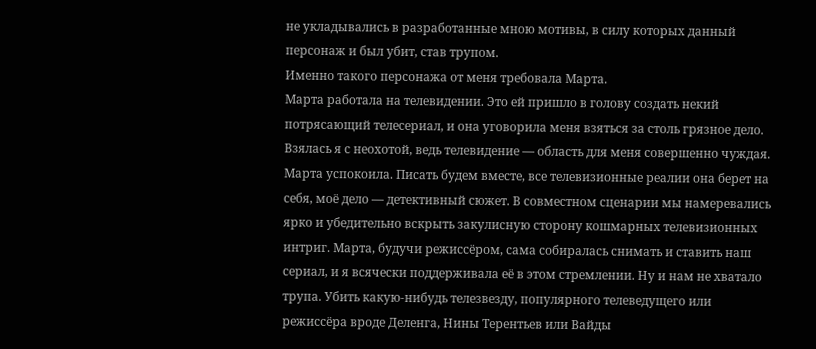не укладывались в разработанные мною мотивы, в силу которых данный персонаж и был убит, став трупом.
Именно такого персонажа от меня требовала Марта.
Марта работала на телевидении. Это ей пришло в голову создать некий потрясающий телесериал, и она уговорила меня взяться за столь грязное дело. Взялась я с неохотой, ведь телевидение — область для меня совершенно чуждая. Марта успокоила. Писать будем вместе, все телевизионные реалии она берет на себя, моё дело — детективный сюжет. В совместном сценарии мы намеревались ярко и убедительно вскрыть закулисную сторону кошмарных телевизионных интриг. Марта, будучи режиссёром, сама собиралась снимать и ставить наш сериал, и я всячески поддерживала её в этом стремлении. Ну и нам не хватало трупа. Убить какую-нибудь телезвезду, популярного телеведущего или режиссёра вроде Деленга, Нины Терентьев или Вайды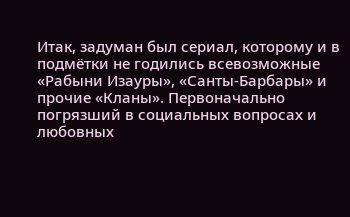Итак, задуман был сериал, которому и в подмётки не годились всевозможные «Рабыни Изауры», «Санты-Барбары» и прочие «Кланы». Первоначально погрязший в социальных вопросах и любовных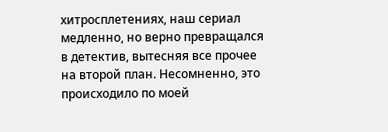хитросплетениях, наш сериал медленно, но верно превращался в детектив, вытесняя все прочее на второй план. Несомненно, это происходило по моей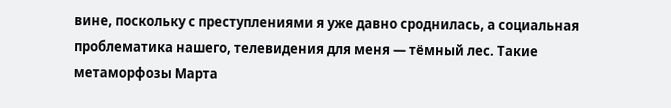вине, поскольку с преступлениями я уже давно сроднилась, а социальная проблематика нашего, телевидения для меня — тёмный лес. Такие метаморфозы Марта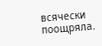всячески поощряла.